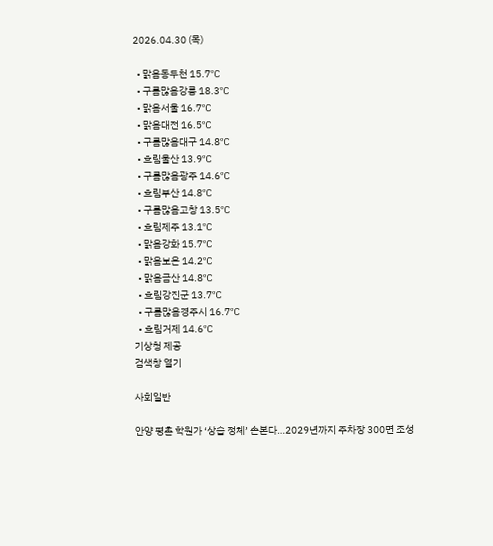2026.04.30 (목)

  • 맑음동두천 15.7℃
  • 구름많음강릉 18.3℃
  • 맑음서울 16.7℃
  • 맑음대전 16.5℃
  • 구름많음대구 14.8℃
  • 흐림울산 13.9℃
  • 구름많음광주 14.6℃
  • 흐림부산 14.8℃
  • 구름많음고창 13.5℃
  • 흐림제주 13.1℃
  • 맑음강화 15.7℃
  • 맑음보은 14.2℃
  • 맑음금산 14.8℃
  • 흐림강진군 13.7℃
  • 구름많음경주시 16.7℃
  • 흐림거제 14.6℃
기상청 제공
검색창 열기

사회일반

안양 평촌 학원가 ‘상습 정체’ 손본다…2029년까지 주차장 300면 조성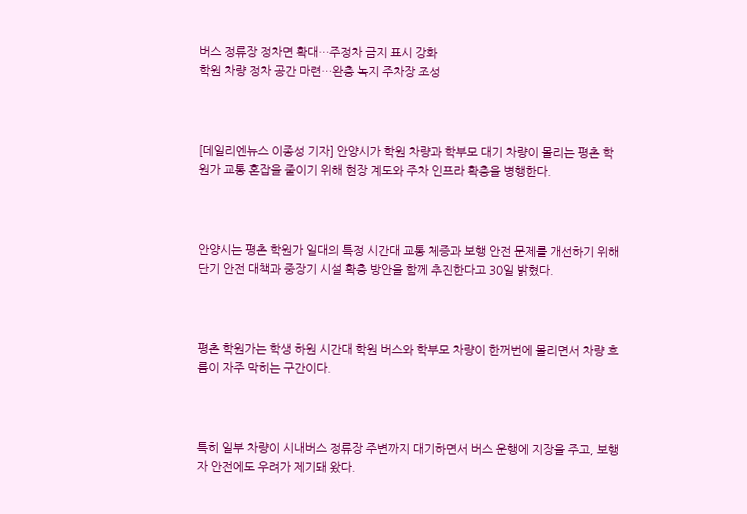버스 정류장 정차면 확대…주정차 금지 표시 강화
학원 차량 정차 공간 마련…완충 녹지 주차장 조성



[데일리엔뉴스 이종성 기자] 안양시가 학원 차량과 학부모 대기 차량이 몰리는 평촌 학원가 교통 혼잡을 줄이기 위해 현장 계도와 주차 인프라 확충을 병행한다.



안양시는 평촌 학원가 일대의 특정 시간대 교통 체증과 보행 안전 문제를 개선하기 위해 단기 안전 대책과 중장기 시설 확충 방안을 함께 추진한다고 30일 밝혔다.



평촌 학원가는 학생 하원 시간대 학원 버스와 학부모 차량이 한꺼번에 몰리면서 차량 흐름이 자주 막히는 구간이다.



특히 일부 차량이 시내버스 정류장 주변까지 대기하면서 버스 운행에 지장을 주고, 보행자 안전에도 우려가 제기돼 왔다.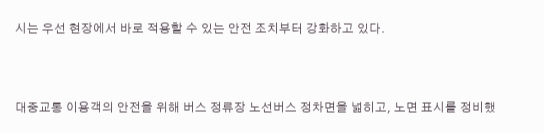시는 우선 현장에서 바로 적용할 수 있는 안전 조치부터 강화하고 있다.



대중교통 이용객의 안전을 위해 버스 정류장 노선버스 정차면을 넓히고, 노면 표시를 정비했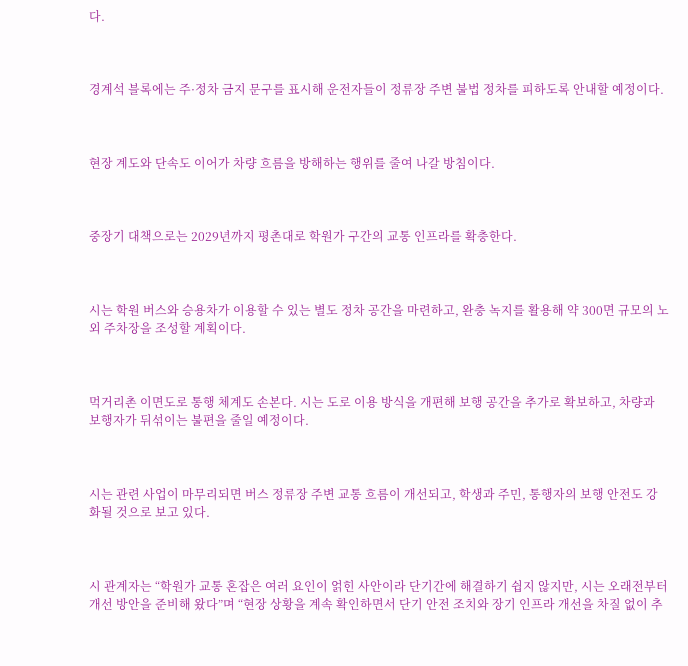다.



경계석 블록에는 주·정차 금지 문구를 표시해 운전자들이 정류장 주변 불법 정차를 피하도록 안내할 예정이다.



현장 계도와 단속도 이어가 차량 흐름을 방해하는 행위를 줄여 나갈 방침이다.



중장기 대책으로는 2029년까지 평촌대로 학원가 구간의 교통 인프라를 확충한다.



시는 학원 버스와 승용차가 이용할 수 있는 별도 정차 공간을 마련하고, 완충 녹지를 활용해 약 300면 규모의 노외 주차장을 조성할 계획이다.



먹거리촌 이면도로 통행 체계도 손본다. 시는 도로 이용 방식을 개편해 보행 공간을 추가로 확보하고, 차량과 보행자가 뒤섞이는 불편을 줄일 예정이다.



시는 관련 사업이 마무리되면 버스 정류장 주변 교통 흐름이 개선되고, 학생과 주민, 통행자의 보행 안전도 강화될 것으로 보고 있다.



시 관계자는 “학원가 교통 혼잡은 여러 요인이 얽힌 사안이라 단기간에 해결하기 쉽지 않지만, 시는 오래전부터 개선 방안을 준비해 왔다”며 “현장 상황을 계속 확인하면서 단기 안전 조치와 장기 인프라 개선을 차질 없이 추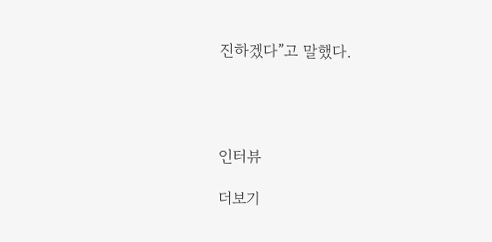진하겠다”고 말했다.




인터뷰

더보기